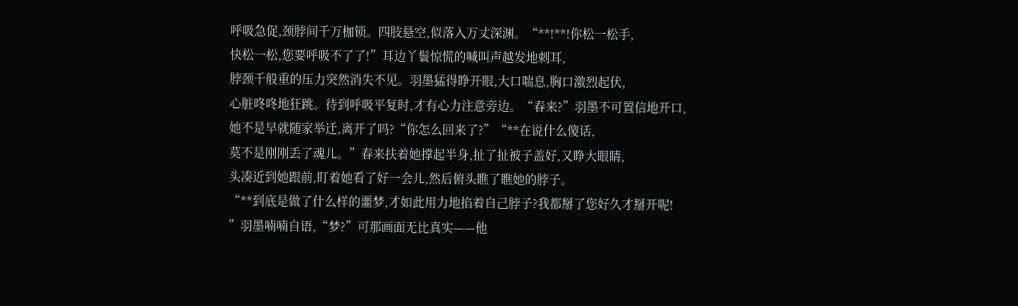呼吸急促,颈脖间千万枷锁。四肢悬空,似落入万丈深渊。“**!**!你松一松手,
快松一松,您要呼吸不了了!”耳边丫鬟惊慌的喊叫声越发地刺耳,
脖颈千般重的压力突然消失不见。羽墨猛得睁开眼,大口喘息,胸口激烈起伏,
心脏咚咚地狂跳。待到呼吸平复时,才有心力注意旁边。“春来?”羽墨不可置信地开口,
她不是早就随家举迁,离开了吗?“你怎么回来了?”“**在说什么傻话,
莫不是刚刚丢了魂儿。”春来扶着她撑起半身,扯了扯被子盖好,又睁大眼睛,
头凑近到她跟前,盯着她看了好一会儿,然后俯头瞧了瞧她的脖子。
“**到底是做了什么样的噩梦,才如此用力地掐着自己脖子?我都掰了您好久才掰开呢!
”羽墨喃喃自语,“梦?”可那画面无比真实——他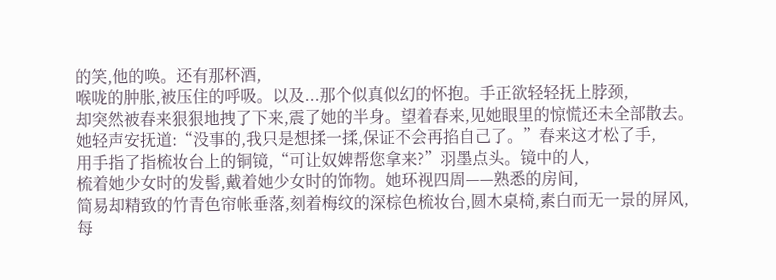的笑,他的唤。还有那杯酒,
喉咙的肿胀,被压住的呼吸。以及...那个似真似幻的怀抱。手正欲轻轻抚上脖颈,
却突然被春来狠狠地拽了下来,震了她的半身。望着春来,见她眼里的惊慌还未全部散去。
她轻声安抚道:“没事的,我只是想揉一揉,保证不会再掐自己了。”春来这才松了手,
用手指了指梳妆台上的铜镜,“可让奴婢帮您拿来?”羽墨点头。镜中的人,
梳着她少女时的发髻,戴着她少女时的饰物。她环视四周——熟悉的房间,
简易却精致的竹青色帘帐垂落,刻着梅纹的深棕色梳妆台,圆木桌椅,素白而无一景的屏风,
每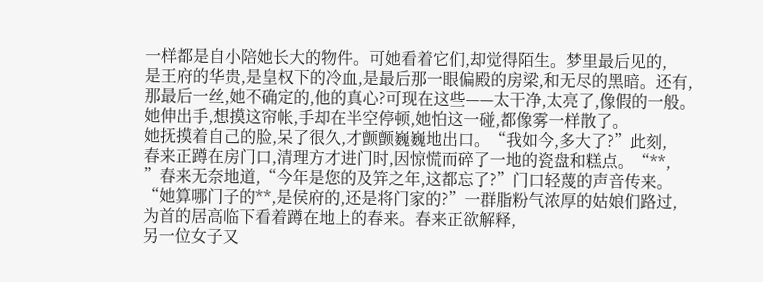一样都是自小陪她长大的物件。可她看着它们,却觉得陌生。梦里最后见的,
是王府的华贵,是皇权下的冷血,是最后那一眼偏殿的房梁,和无尽的黑暗。还有,
那最后一丝,她不确定的,他的真心?可现在这些——太干净,太亮了,像假的一般。
她伸出手,想摸这帘帐,手却在半空停顿,她怕这一碰,都像雾一样散了。
她抚摸着自己的脸,呆了很久,才颤颤巍巍地出口。“我如今,多大了?”此刻,
春来正蹲在房门口,清理方才进门时,因惊慌而碎了一地的瓷盘和糕点。“**,
”春来无奈地道,“今年是您的及笄之年,这都忘了?”门口轻蔑的声音传来。
“她算哪门子的**,是侯府的,还是将门家的?”一群脂粉气浓厚的姑娘们路过,
为首的居高临下看着蹲在地上的春来。春来正欲解释,
另一位女子又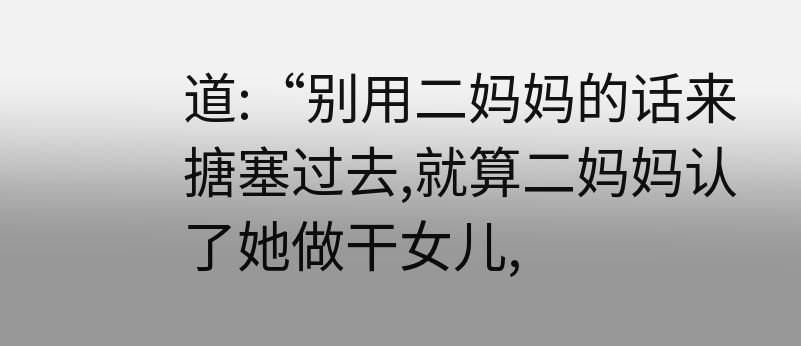道:“别用二妈妈的话来搪塞过去,就算二妈妈认了她做干女儿,